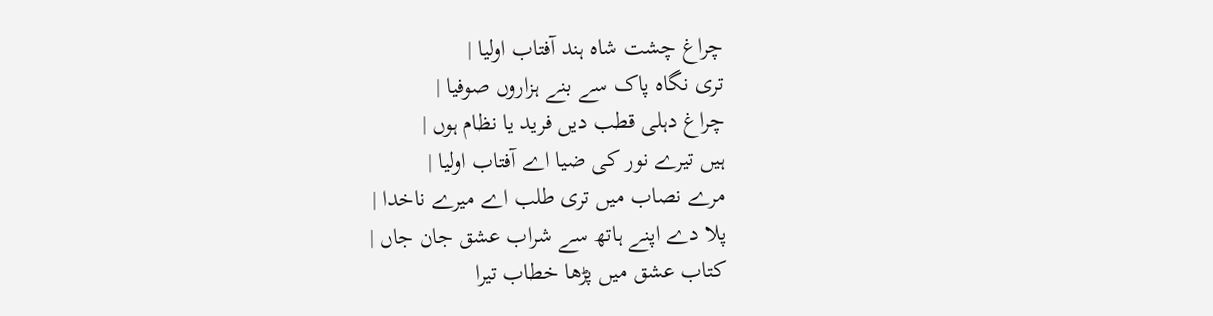چراغ چشت شاہ ہند آفتاب اولیا |
تری نگاہ پاک سے بنے ہزاروں صوفیا |
چراغ دہلی قطب دیں فرید یا نظام ہوں |
ہیں تیرے نور کی ضیا اے آفتاب اولیا |
مرے نصاب میں تری طلب اے میرے ناخدا |
پلا دے اپنے ہاتھ سے شراب عشق جان جاں |
کتاب عشق میں پڑھا خطاب تیرا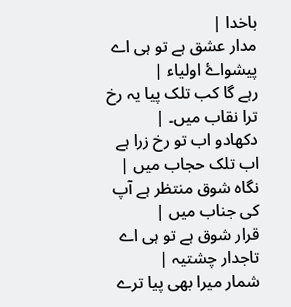باخدا |
مدار عشق ہے تو ہی اے پیشواۓ اولیاء |
رہے گا کب تلک پیا یہ رخ ترا نقاب میں۔ |
دکھادو اب تو رخ زرا ہے اب تلک حجاب میں |
نگاہ شوق منتظر ہے آپ کی جناب میں |
قرار شوق ہے تو ہی اے تاجدار چشتیہ |
شمار میرا بھی پیا ترے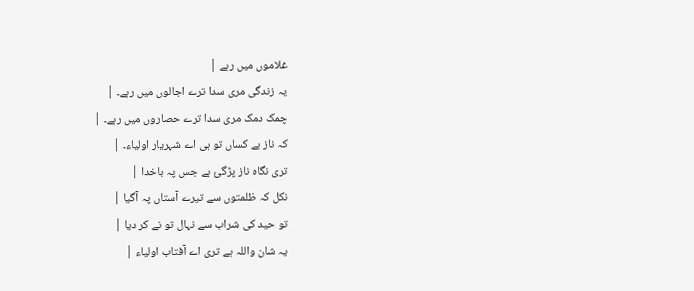غلاموں میں رہے |
یہ زندگی مری سدا ترے اجالوں میں رہے۔ |
چمک دمک مری سدا ترے حصاروں میں رہے۔ |
کہ ناز بے کساں تو ہی اے شہریار اولیاء۔ |
تری نگاہ ناز پڑگئ ہے جس پہ باخدا |
نکل کہ ظلمتوں سے تیرے آستاں پہ آگیا |
تو حید کی شراب سے نہال تو نے کر دیا |
یہ شان واللہ ہے تری اے آفتاب اولیاء |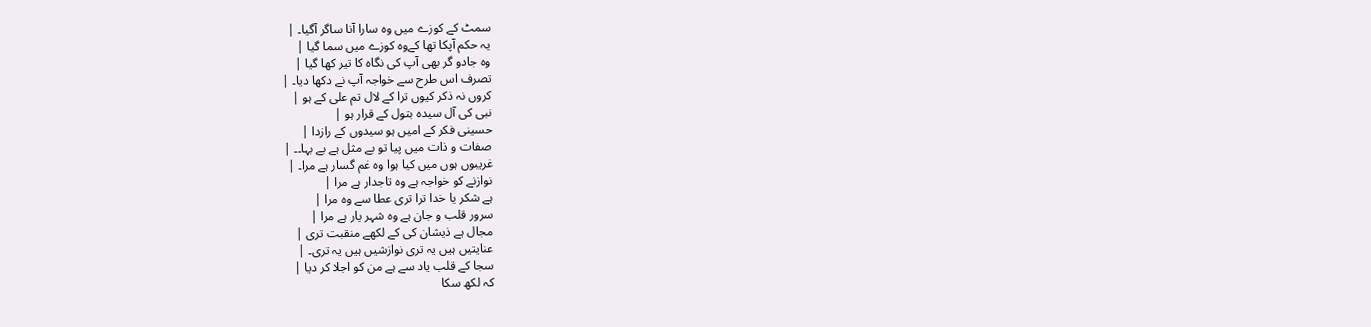سمٹ کے کوزے میں وہ سارا آنا ساگر آگیا۔ |
یہ حکم آپکا تھا کےوہ کوزے میں سما گیا |
وہ جادو گر بھی آپ کی نگاہ کا تیر کھا گیا |
تصرف اس طرح سے خواجہ آپ نے دکھا دیا۔ |
کروں نہ ذکر کیوں ترا کے لال تم علی کے ہو |
نبی کی آل سیدہ بتول کے قرار ہو |
حسینی فکر کے امیں ہو سیدوں کے رازدا |
صفات و ذات میں پیا تو بے مثل ہے بے بہا۔۔ |
غریبوں ہوں میں کیا ہوا وہ غم گسار ہے مرا۔ |
نوازنے کو خواجہ ہے وہ تاجدار ہے مرا |
ہے شکر یا خدا ترا تری عطا سے وہ مرا |
سرور قلب و جان ہے وہ شہر یار ہے مرا |
مجال ہے ذیشان کی کے لکھے منقبت تری |
عنایتیں ہیں یہ تری نوازشیں ہیں یہ تری۔ |
سجا کے قلب یاد سے ہے من کو اجلا کر دیا |
کہ لکھ سکا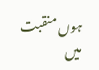ہوں منقبت میں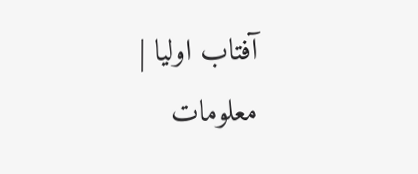آفتاب اولیا |
معلومات